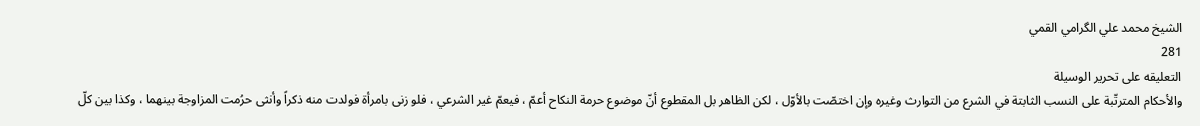الشيخ محمد علي الگرامي القمي
281
التعليقه على تحرير الوسيلة
والأحكام المترتّبة على النسب الثابتة في الشرع من التوارث وغيره وإن اختصّت بالأوّل ، لكن الظاهر بل المقطوع أنّ موضوع حرمة النكاح أعمّ ، فيعمّ غير الشرعي ، فلو زنى بامرأة فولدت منه ذكراً وأنثى حرُمت المزاوجة بينهما ، وكذا بين كلّ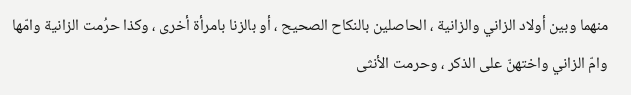منهما وبين أولاد الزاني والزانية ، الحاصلين بالنكاح الصحيح ، أو بالزنا بامرأة أخرى ، وكذا حرُمت الزانية وامّها وامّ الزاني واختهنّ على الذكر ، وحرمت الأنثى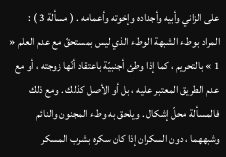على الزاني وأبيه وأجداده وإخوته وأعمامه . ( مسألة 3 ) : المراد بوطء الشبهة الوطء الذي ليس بمستحقّ مع عدم العلم « 1 » بالتحريم ، كما إذا وطئ أجنبيّة باعتقاد أنّها زوجته ، أو مع عدم الطريق المعتبر عليه ، بل أو الأصل كذلك . ومع ذلك فالمسألة محلّ إشكال . ويلحق به وطء المجنون والنائم وشبههما ، دون السكران إذا كان سكره بشرب المسكر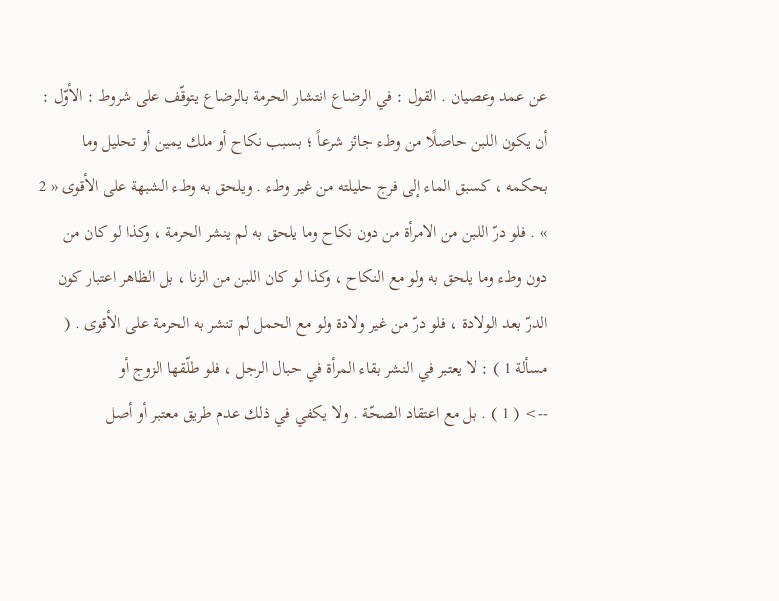عن عمد وعصيان . القول : في الرضاع انتشار الحرمة بالرضاع يتوقّف على شروط : الأوّل : أن يكون اللبن حاصلًا من وطء جائز شرعاً ؛ بسبب نكاح أو ملك يمين أو تحليل وما بحكمه ، كسبق الماء إلى فرج حليلته من غير وطء . ويلحق به وطء الشبهة على الأقوى « 2 » . فلو درّ اللبن من الامرأة من دون نكاح وما يلحق به لم ينشر الحرمة ، وكذا لو كان من دون وطء وما يلحق به ولو مع النكاح ، وكذا لو كان اللبن من الزنا ، بل الظاهر اعتبار كون الدرّ بعد الولادة ، فلو درّ من غير ولادة ولو مع الحمل لم تنشر به الحرمة على الأقوى . ( مسألة 1 ) : لا يعتبر في النشر بقاء المرأة في حبال الرجل ، فلو طلّقها الزوج أو
--> ( 1 ) . بل مع اعتقاد الصحّة . ولا يكفي في ذلك عدم طريق معتبر أو أصل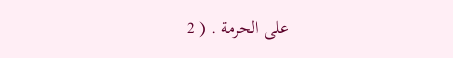على الحرمة . ( 2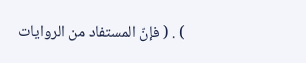) . ( فإنّ المستفاد من الروايات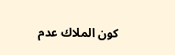كون الملاك عدم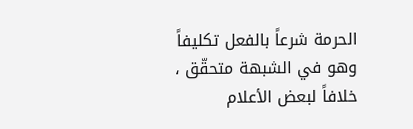الحرمة شرعاً بالفعل تكليفاً وهو في الشبهة متحقّق ، خلافاً لبعض الأعلام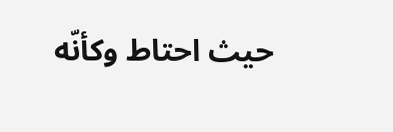حيث احتاط وكأنّه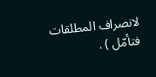لانصراف المطلقات فتأمّل ) .